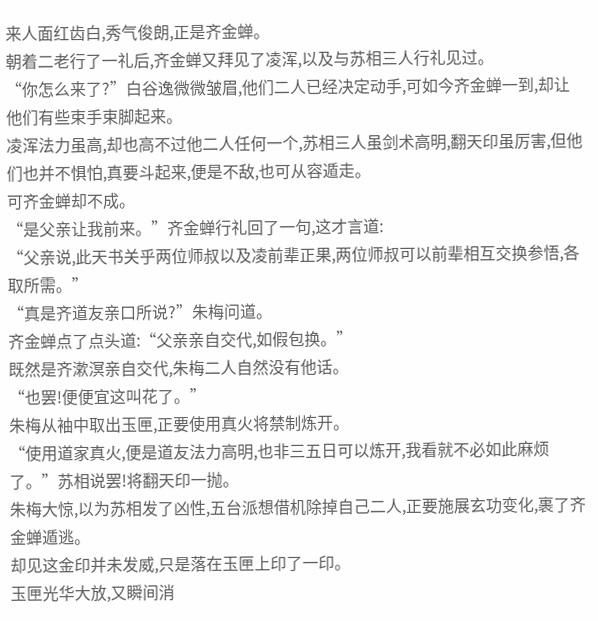来人面红齿白,秀气俊朗,正是齐金蝉。
朝着二老行了一礼后,齐金蝉又拜见了凌浑,以及与苏相三人行礼见过。
“你怎么来了?”白谷逸微微皱眉,他们二人已经决定动手,可如今齐金蝉一到,却让他们有些束手束脚起来。
凌浑法力虽高,却也高不过他二人任何一个,苏相三人虽剑术高明,翻天印虽厉害,但他们也并不惧怕,真要斗起来,便是不敌,也可从容遁走。
可齐金蝉却不成。
“是父亲让我前来。”齐金蝉行礼回了一句,这才言道:
“父亲说,此天书关乎两位师叔以及凌前辈正果,两位师叔可以前辈相互交换参悟,各取所需。”
“真是齐道友亲口所说?”朱梅问道。
齐金蝉点了点头道:“父亲亲自交代,如假包换。”
既然是齐漱溟亲自交代,朱梅二人自然没有他话。
“也罢!便便宜这叫花了。”
朱梅从袖中取出玉匣,正要使用真火将禁制炼开。
“使用道家真火,便是道友法力高明,也非三五日可以炼开,我看就不必如此麻烦了。”苏相说罢!将翻天印一抛。
朱梅大惊,以为苏相发了凶性,五台派想借机除掉自己二人,正要施展玄功变化,裹了齐金蝉遁逃。
却见这金印并未发威,只是落在玉匣上印了一印。
玉匣光华大放,又瞬间消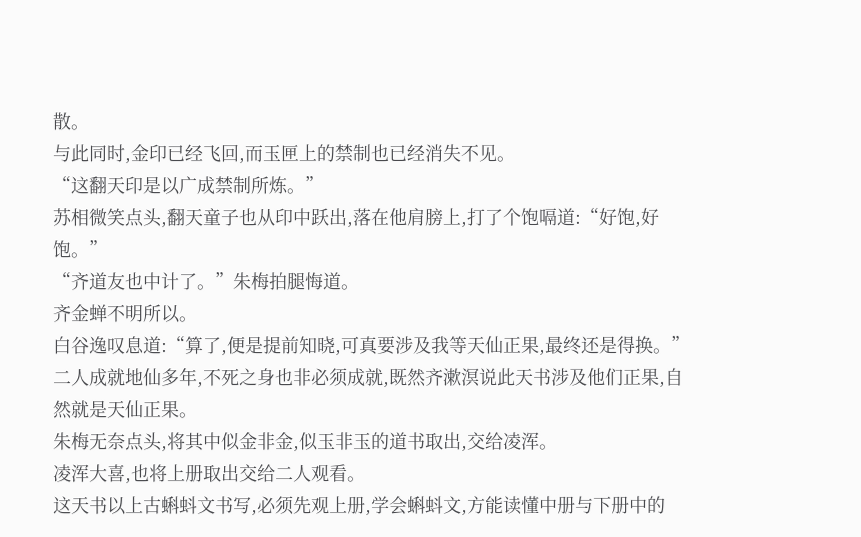散。
与此同时,金印已经飞回,而玉匣上的禁制也已经消失不见。
“这翻天印是以广成禁制所炼。”
苏相微笑点头,翻天童子也从印中跃出,落在他肩膀上,打了个饱嗝道:“好饱,好饱。”
“齐道友也中计了。”朱梅拍腿悔道。
齐金蝉不明所以。
白谷逸叹息道:“算了,便是提前知晓,可真要涉及我等天仙正果,最终还是得换。”
二人成就地仙多年,不死之身也非必须成就,既然齐漱溟说此天书涉及他们正果,自然就是天仙正果。
朱梅无奈点头,将其中似金非金,似玉非玉的道书取出,交给凌浑。
凌浑大喜,也将上册取出交给二人观看。
这天书以上古蝌蚪文书写,必须先观上册,学会蝌蚪文,方能读懂中册与下册中的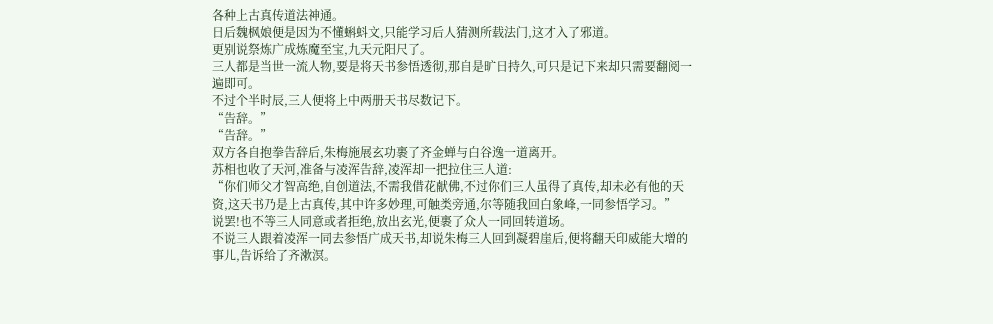各种上古真传道法神通。
日后魏枫娘便是因为不懂蝌蚪文,只能学习后人猜测所载法门,这才入了邪道。
更别说祭炼广成炼魔至宝,九天元阳尺了。
三人都是当世一流人物,要是将天书参悟透彻,那自是旷日持久,可只是记下来却只需要翻阅一遍即可。
不过个半时辰,三人便将上中两册天书尽数记下。
“告辞。”
“告辞。”
双方各自抱拳告辞后,朱梅施展玄功裹了齐金蝉与白谷逸一道离开。
苏相也收了天河,准备与凌浑告辞,凌浑却一把拉住三人道:
“你们师父才智高绝,自创道法,不需我借花献佛,不过你们三人虽得了真传,却未必有他的天资,这天书乃是上古真传,其中许多妙理,可触类旁通,尔等随我回白象峰,一同参悟学习。”
说罢!也不等三人同意或者拒绝,放出玄光,便裹了众人一同回转道场。
不说三人跟着凌浑一同去参悟广成天书,却说朱梅三人回到凝碧崖后,便将翻天印威能大增的事儿,告诉给了齐漱溟。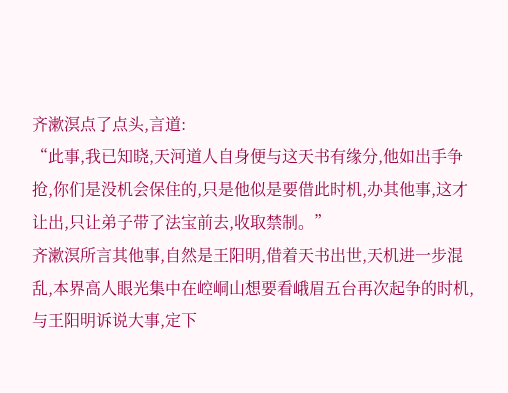齐漱溟点了点头,言道:
“此事,我已知晓,天河道人自身便与这天书有缘分,他如出手争抢,你们是没机会保住的,只是他似是要借此时机,办其他事,这才让出,只让弟子带了法宝前去,收取禁制。”
齐漱溟所言其他事,自然是王阳明,借着天书出世,天机进一步混乱,本界高人眼光集中在崆峒山想要看峨眉五台再次起争的时机,与王阳明诉说大事,定下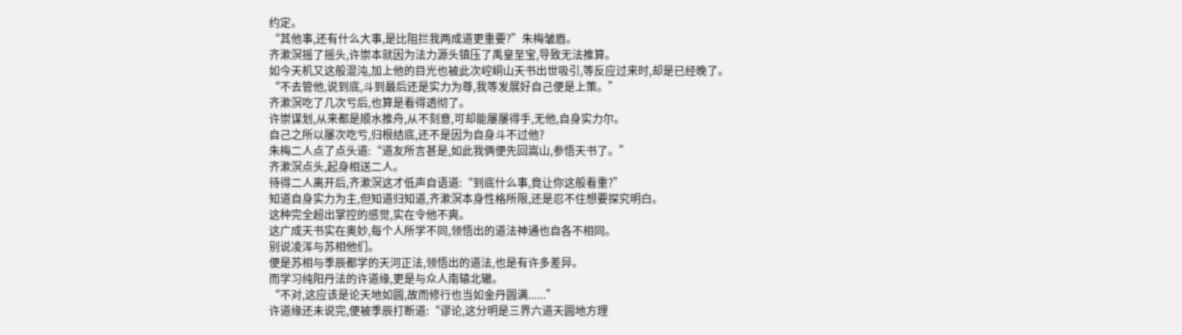约定。
“其他事,还有什么大事,是比阻拦我两成道更重要?”朱梅皱眉。
齐漱溟摇了摇头,许崇本就因为法力源头镇压了禹皇至宝,导致无法推算。
如今天机又这般混沌,加上他的目光也被此次崆峒山天书出世吸引,等反应过来时,却是已经晚了。
“不去管他,说到底,斗到最后还是实力为尊,我等发展好自己便是上策。”
齐漱溟吃了几次亏后,也算是看得透彻了。
许崇谋划,从来都是顺水推舟,从不刻意,可却能屡屡得手,无他,自身实力尔。
自己之所以屡次吃亏,归根结底,还不是因为自身斗不过他?
朱梅二人点了点头道:“道友所言甚是,如此我俩便先回嵩山,参悟天书了。”
齐漱溟点头,起身相送二人。
待得二人离开后,齐漱溟这才低声自语道:“到底什么事,竟让你这般看重?”
知道自身实力为主,但知道归知道,齐漱溟本身性格所限,还是忍不住想要探究明白。
这种完全超出掌控的感觉,实在令他不爽。
这广成天书实在奥妙,每个人所学不同,领悟出的道法神通也自各不相同。
别说凌浑与苏相他们。
便是苏相与季辰都学的天河正法,领悟出的道法,也是有许多差异。
而学习纯阳丹法的许道缘,更是与众人南辕北辙。
“不对,这应该是论天地如圆,故而修行也当如金丹圆满......”
许道缘还未说完,便被季辰打断道:“谬论,这分明是三界六道天圆地方理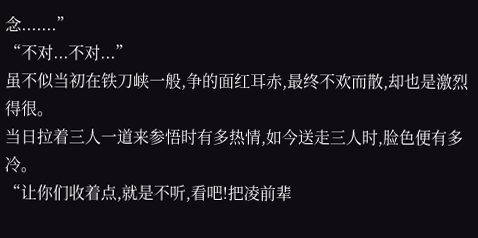念.......”
“不对...不对...”
虽不似当初在铁刀峡一般,争的面红耳赤,最终不欢而散,却也是激烈得很。
当日拉着三人一道来参悟时有多热情,如今送走三人时,脸色便有多冷。
“让你们收着点,就是不听,看吧!把凌前辈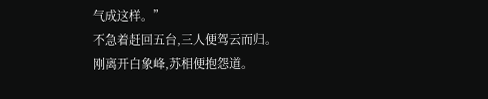气成这样。”
不急着赶回五台,三人便驾云而归。
刚离开白象峰,苏相便抱怨道。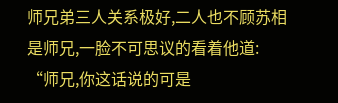师兄弟三人关系极好,二人也不顾苏相是师兄,一脸不可思议的看着他道:
“师兄,你这话说的可是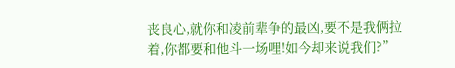丧良心,就你和凌前辈争的最凶,要不是我俩拉着,你都要和他斗一场哩!如今却来说我们?”